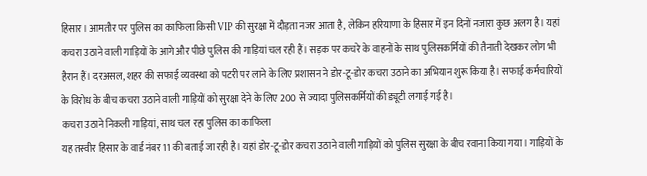हिसार। आमतौर पर पुलिस का काफिला किसी VIP की सुरक्षा में दौड़ता नजर आता है, लेकिन हरियाणा के हिसार में इन दिनों नजारा कुछ अलग है। यहां कचरा उठाने वाली गाड़ियों के आगे और पीछे पुलिस की गाड़ियां चल रही हैं। सड़क पर कचरे के वाहनों के साथ पुलिसकर्मियों की तैनाती देखकर लोग भी हैरान हैं। दरअसल, शहर की सफाई व्यवस्था को पटरी पर लाने के लिए प्रशासन ने डोर-टू-डोर कचरा उठाने का अभियान शुरू किया है। सफाई कर्मचारियों के विरोध के बीच कचरा उठाने वाली गाड़ियों को सुरक्षा देने के लिए 200 से ज्यादा पुलिसकर्मियों की ड्यूटी लगाई गई है।
कचरा उठाने निकली गाड़ियां, साथ चल रहा पुलिस का काफिला
यह तस्वीर हिसार के वार्ड नंबर 11 की बताई जा रही है। यहां डोर-टू-डोर कचरा उठाने वाली गाड़ियों को पुलिस सुरक्षा के बीच रवाना किया गया। गाड़ियों के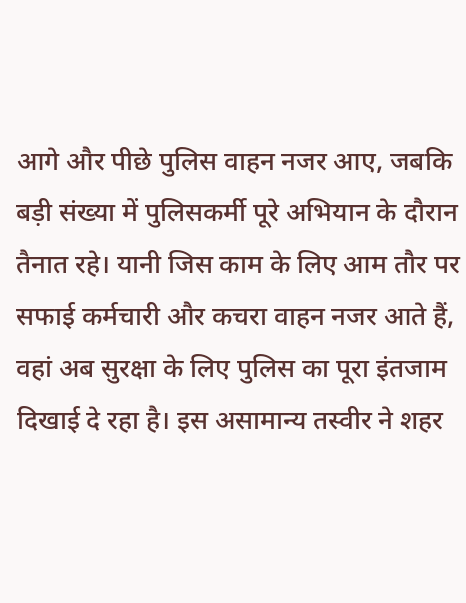आगे और पीछे पुलिस वाहन नजर आए, जबकि बड़ी संख्या में पुलिसकर्मी पूरे अभियान के दौरान तैनात रहे। यानी जिस काम के लिए आम तौर पर सफाई कर्मचारी और कचरा वाहन नजर आते हैं, वहां अब सुरक्षा के लिए पुलिस का पूरा इंतजाम दिखाई दे रहा है। इस असामान्य तस्वीर ने शहर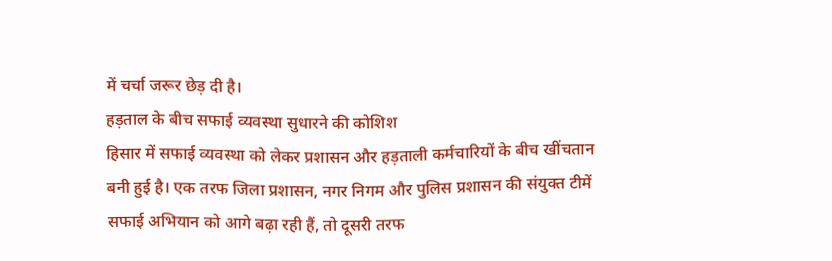में चर्चा जरूर छेड़ दी है।
हड़ताल के बीच सफाई व्यवस्था सुधारने की कोशिश
हिसार में सफाई व्यवस्था को लेकर प्रशासन और हड़ताली कर्मचारियों के बीच खींचतान बनी हुई है। एक तरफ जिला प्रशासन, नगर निगम और पुलिस प्रशासन की संयुक्त टीमें सफाई अभियान को आगे बढ़ा रही हैं, तो दूसरी तरफ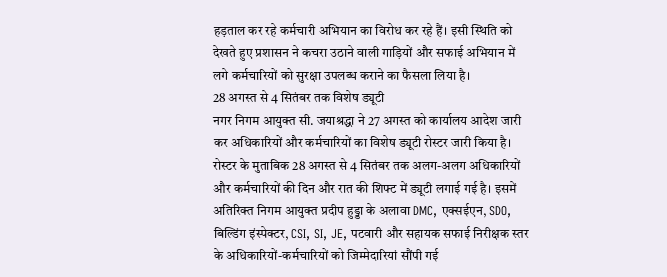हड़ताल कर रहे कर्मचारी अभियान का विरोध कर रहे हैं। इसी स्थिति को देखते हुए प्रशासन ने कचरा उठाने वाली गाड़ियों और सफाई अभियान में लगे कर्मचारियों को सुरक्षा उपलब्ध कराने का फैसला लिया है।
28 अगस्त से 4 सितंबर तक विशेष ड्यूटी
नगर निगम आयुक्त सी. जयाश्रद्धा ने 27 अगस्त को कार्यालय आदेश जारी कर अधिकारियों और कर्मचारियों का विशेष ड्यूटी रोस्टर जारी किया है। रोस्टर के मुताबिक 28 अगस्त से 4 सितंबर तक अलग-अलग अधिकारियों और कर्मचारियों की दिन और रात की शिफ्ट में ड्यूटी लगाई गई है। इसमें अतिरिक्त निगम आयुक्त प्रदीप हुड्डा के अलावा DMC, एक्सईएन, SDO, बिल्डिंग इंस्पेक्टर, CSI, SI, JE, पटवारी और सहायक सफाई निरीक्षक स्तर के अधिकारियों-कर्मचारियों को जिम्मेदारियां सौंपी गई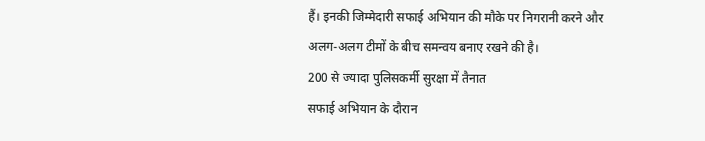हैं। इनकी जिम्मेदारी सफाई अभियान की मौके पर निगरानी करने और अलग-अलग टीमों के बीच समन्वय बनाए रखने की है।
200 से ज्यादा पुलिसकर्मी सुरक्षा में तैनात
सफाई अभियान के दौरान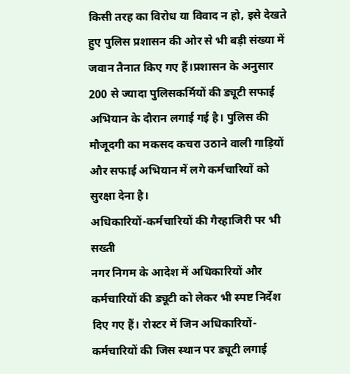किसी तरह का विरोध या विवाद न हो, इसे देखते हुए पुलिस प्रशासन की ओर से भी बड़ी संख्या में जवान तैनात किए गए हैं।प्रशासन के अनुसार 200 से ज्यादा पुलिसकर्मियों की ड्यूटी सफाई अभियान के दौरान लगाई गई है। पुलिस की मौजूदगी का मकसद कचरा उठाने वाली गाड़ियों और सफाई अभियान में लगे कर्मचारियों को सुरक्षा देना है।
अधिकारियों-कर्मचारियों की गैरहाजिरी पर भी सख्ती
नगर निगम के आदेश में अधिकारियों और कर्मचारियों की ड्यूटी को लेकर भी स्पष्ट निर्देश दिए गए हैं। रोस्टर में जिन अधिकारियों-कर्मचारियों की जिस स्थान पर ड्यूटी लगाई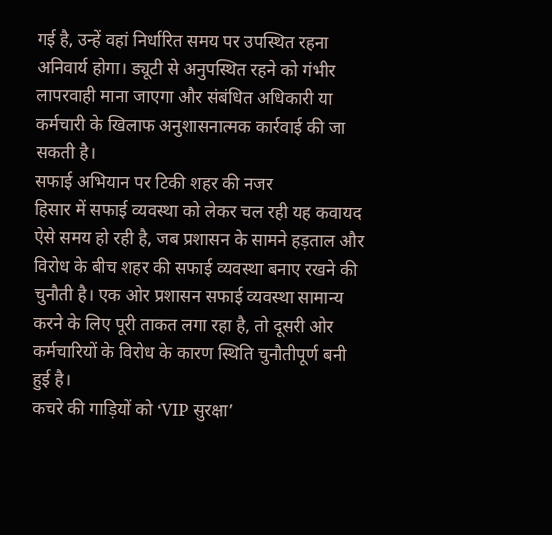गई है, उन्हें वहां निर्धारित समय पर उपस्थित रहना अनिवार्य होगा। ड्यूटी से अनुपस्थित रहने को गंभीर लापरवाही माना जाएगा और संबंधित अधिकारी या कर्मचारी के खिलाफ अनुशासनात्मक कार्रवाई की जा सकती है।
सफाई अभियान पर टिकी शहर की नजर
हिसार में सफाई व्यवस्था को लेकर चल रही यह कवायद ऐसे समय हो रही है, जब प्रशासन के सामने हड़ताल और विरोध के बीच शहर की सफाई व्यवस्था बनाए रखने की चुनौती है। एक ओर प्रशासन सफाई व्यवस्था सामान्य करने के लिए पूरी ताकत लगा रहा है, तो दूसरी ओर कर्मचारियों के विरोध के कारण स्थिति चुनौतीपूर्ण बनी हुई है।
कचरे की गाड़ियों को ‘VIP सुरक्षा’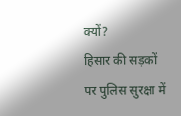क्यों?
हिसार की सड़कों पर पुलिस सुरक्षा में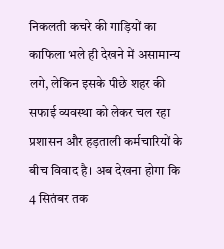निकलती कचरे की गाड़ियों का काफिला भले ही देखने में असामान्य लगे, लेकिन इसके पीछे शहर की सफाई व्यवस्था को लेकर चल रहा प्रशासन और हड़ताली कर्मचारियों के बीच विवाद है। अब देखना होगा कि 4 सितंबर तक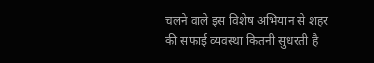चलने वाले इस विशेष अभियान से शहर की सफाई व्यवस्था कितनी सुधरती है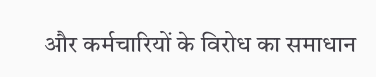और कर्मचारियों के विरोध का समाधान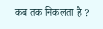कब तक निकलता है ?